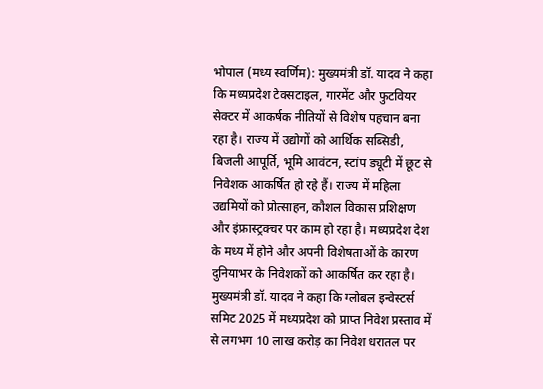भोपाल (मध्य स्वर्णिम): मुख्यमंत्री डॉ. यादव ने कहा कि मध्यप्रदेश टेक्सटाइल, गारमेंट और फुटवियर सेक्टर में आकर्षक नीतियों से विशेष पहचान बना रहा है। राज्य में उद्योगों को आर्थिक सब्सिडी, बिजली आपूर्ति, भूमि आवंटन, स्टांप ड्यूटी में छूट से निवेशक आकर्षित हो रहे हैं। राज्य में महिला उद्यमियों को प्रोत्साहन, कौशल विकास प्रशिक्षण और इंफ्रास्ट्रक्चर पर काम हो रहा है। मध्यप्रदेश देश के मध्य में होने और अपनी विशेषताओं के कारण दुनियाभर के निवेशकों को आकर्षित कर रहा है। मुख्यमंत्री डॉ. यादव ने कहा कि ग्लोबल इन्वेस्टर्स समिट 2025 में मध्यप्रदेश को प्राप्त निवेश प्रस्ताव में से लगभग 10 लाख करोड़ का निवेश धरातल पर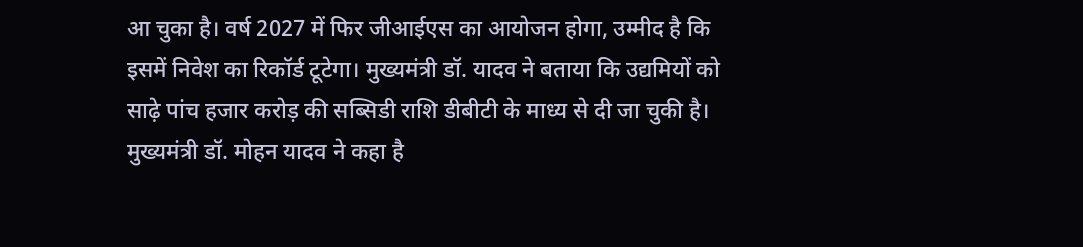आ चुका है। वर्ष 2027 में फिर जीआईएस का आयोजन होगा, उम्मीद है कि इसमें निवेश का रिकॉर्ड टूटेगा। मुख्यमंत्री डॉ. यादव ने बताया कि उद्यमियों को साढ़े पांच हजार करोड़ की सब्सिडी राशि डीबीटी के माध्य से दी जा चुकी है। मुख्यमंत्री डॉ. मोहन यादव ने कहा है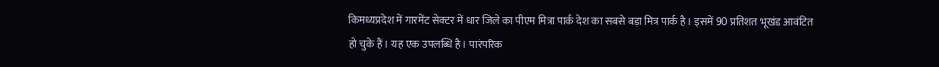किमध्यप्रदेश में गारमेंट सेक्टर में धार जिले का पीएम मित्रा पार्क देश का सबसे बड़ा मित्र पार्क है। इसमें 90 प्रतिशत भूखंड आवंटित हो चुके हैं। यह एक उपलब्धि है। पारंपरिक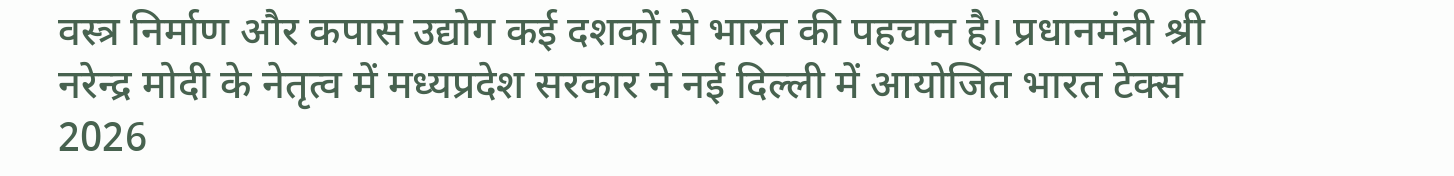वस्त्र निर्माण और कपास उद्योग कई दशकों से भारत की पहचान है। प्रधानमंत्री श्री नरेन्द्र मोदी के नेतृत्व में मध्यप्रदेश सरकार ने नई दिल्ली में आयोजित भारत टेक्स 2026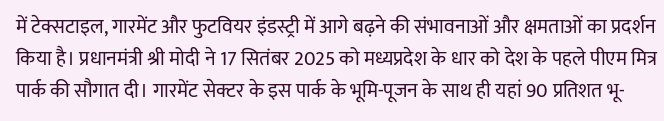में टेक्सटाइल, गारमेंट और फुटवियर इंडस्ट्री में आगे बढ़ने की संभावनाओं और क्षमताओं का प्रदर्शन किया है। प्रधानमंत्री श्री मोदी ने 17 सितंबर 2025 को मध्यप्रदेश के धार को देश के पहले पीएम मित्र पार्क की सौगात दी। गारमेंट सेक्टर के इस पार्क के भूमि-पूजन के साथ ही यहां 90 प्रतिशत भू-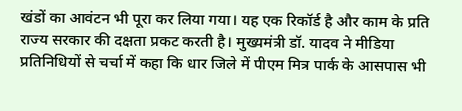खंडों का आवंटन भी पूरा कर लिया गया। यह एक रिकॉर्ड है और काम के प्रति राज्य सरकार की दक्षता प्रकट करती है। मुख्यमंत्री डॉ. यादव ने मीडिया प्रतिनिधियों से चर्चा में कहा कि धार जिले में पीएम मित्र पार्क के आसपास भी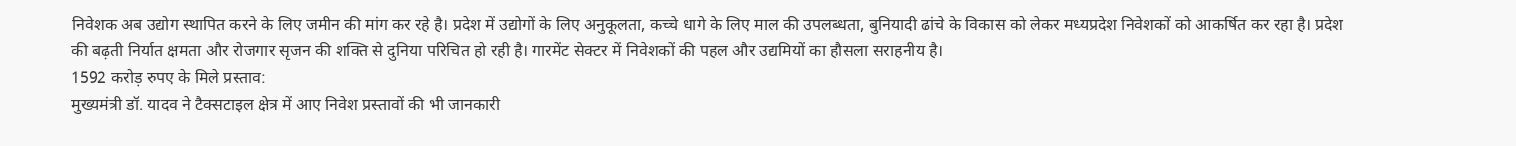निवेशक अब उद्योग स्थापित करने के लिए जमीन की मांग कर रहे है। प्रदेश में उद्योगों के लिए अनुकूलता, कच्चे धागे के लिए माल की उपलब्धता, बुनियादी ढांचे के विकास को लेकर मध्यप्रदेश निवेशकों को आकर्षित कर रहा है। प्रदेश की बढ़ती निर्यात क्षमता और रोजगार सृजन की शक्ति से दुनिया परिचित हो रही है। गारमेंट सेक्टर में निवेशकों की पहल और उद्यमियों का हौसला सराहनीय है।
1592 करोड़ रुपए के मिले प्रस्ताव:
मुख्यमंत्री डॉ. यादव ने टैक्सटाइल क्षेत्र में आए निवेश प्रस्तावों की भी जानकारी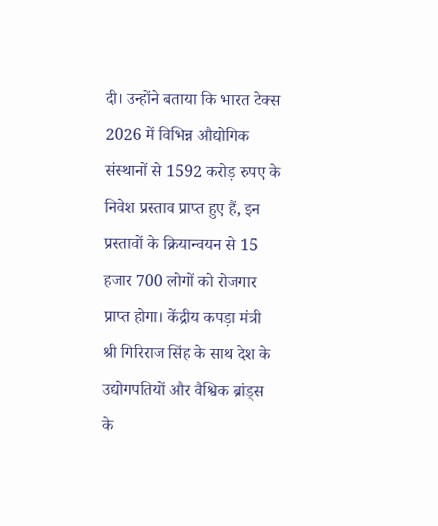दी। उन्होंने बताया कि भारत टेक्स 2026 में विभिन्न औद्योगिक संस्थानों से 1592 करोड़ रुपए के निवेश प्रस्ताव प्राप्त हुए हैं, इन प्रस्तावों के क्रियान्वयन से 15 हजार 700 लोगों को रोजगार प्राप्त होगा। केंद्रीय कपड़ा मंत्री श्री गिरिराज सिंह के साथ देश के उद्योगपतियों और वैश्विक ब्रांड्स के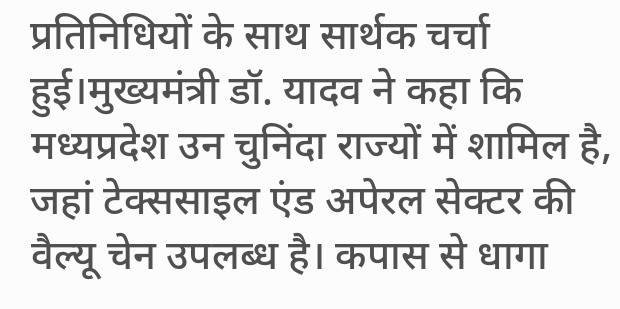प्रतिनिधियों के साथ सार्थक चर्चा हुई।मुख्यमंत्री डॉ. यादव ने कहा कि मध्यप्रदेश उन चुनिंदा राज्यों में शामिल है, जहां टेक्ससाइल एंड अपेरल सेक्टर की वैल्यू चेन उपलब्ध है। कपास से धागा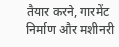तैयार करने, गारमेंट निर्माण और मशीनरी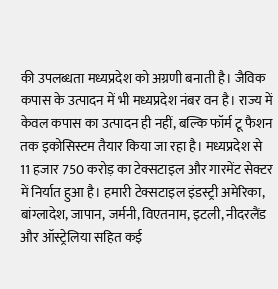की उपलब्धता मध्यप्रदेश को अग्रणी बनाती है। जैविक कपास के उत्पादन में भी मध्यप्रदेश नंबर वन है। राज्य में केवल कपास का उत्पादन ही नहीं, बल्कि फॉर्म टू फैशन तक इकोसिस्टम तैयार किया जा रहा है। मध्यप्रदेश से 11 हजार 750 करोड़ का टेक्सटाइल और गारमेंट सेक्टर में निर्यात हुआ है। हमारी टेक्सटाइल इंडस्ट्री अमेरिका, बांग्लादेश, जापान, जर्मनी, विएतनाम, इटली, नीदरलैंड और ऑस्ट्रेलिया सहित कई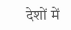देशों में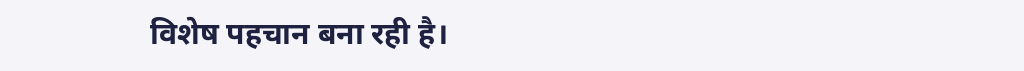विशेष पहचान बना रही है।